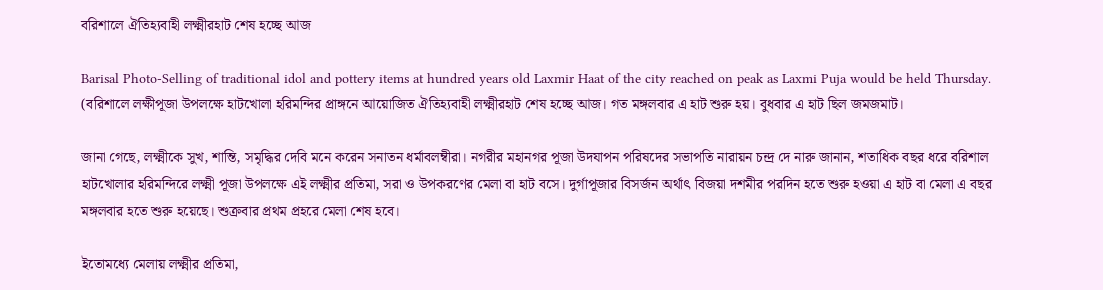বরিশালে ঐতিহ্যবাহী লক্ষ্মীরহাট শেষ হচ্ছে আজ

Barisal Photo-Selling of traditional idol and pottery items at hundred years old Laxmir Haat of the city reached on peak as Laxmi Puja would be held Thursday. (বরিশালে লক্ষীপূজা উপলক্ষে হাটখোলা হরিমন্দির প্রাঙ্গনে আয়োজিত ঐতিহ্যবাহী লক্ষ্মীরহাট শেষ হচ্ছে আজ। গত মঙ্গলবার এ হাট শুরু হয়। বুধবার এ হাট ছিল জমজমাট।

জানা গেছে, লক্ষ্মীকে সুখ, শান্তি, সমৃদ্ধির দেবি মনে করেন সনাতন ধর্মাবলম্বীরা। নগরীর মহানগর পূজা উদযাপন পরিষদের সভাপতি নারায়ন চন্দ্র দে নারু জানান, শতাধিক বছর ধরে বরিশাল হাটখোলার হরিমন্দিরে লক্ষ্মী পূজা উপলক্ষে এই লক্ষ্মীর প্রতিমা, সরা ও উপকরণের মেলা বা হাট বসে। দুর্গাপূজার বিসর্জন অর্থাৎ বিজয়া দশমীর পরদিন হতে শুরু হওয়া এ হাট বা মেলা এ বছর মঙ্গলবার হতে শুরু হয়েছে। শুক্রবার প্রথম প্রহরে মেলা শেষ হবে।

ইতোমধ্যে মেলায় লক্ষ্মীর প্রতিমা,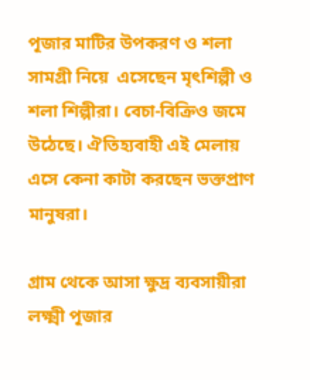পূজার মাটির উপকরণ ও শলা সামগ্রী নিয়ে  এসেছেন মৃৎশিল্পী ও শলা শিল্পীরা। বেচা-বিক্রিও জমে উঠেছে। ঐতিহ্যবাহী এই মেলায় এসে কেনা কাটা করছেন ভক্তপ্রাণ মানুষরা।

গ্রাম থেকে আসা ক্ষুদ্র ব্যবসায়ীরা লক্ষ্মী পূজার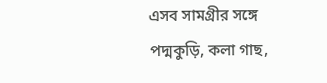এসব সামগ্রীর সঙ্গে পদ্মকুড়ি, কলা গাছ,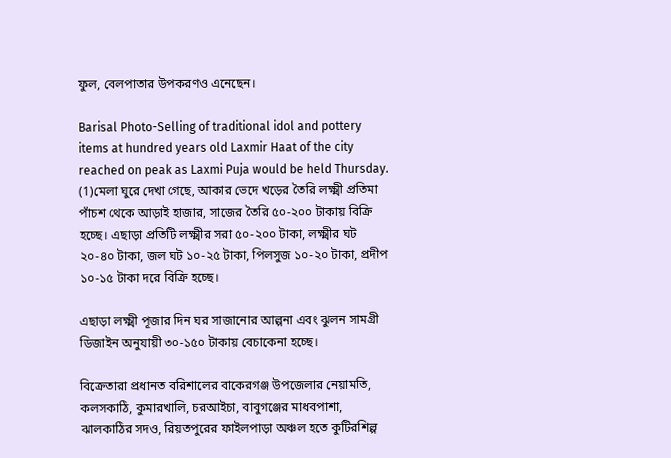ফুল, বেলপাতার উপকরণও এনেছেন।

Barisal Photo-Selling of traditional idol and pottery items at hundred years old Laxmir Haat of the city reached on peak as Laxmi Puja would be held Thursday. (1)মেলা ঘুরে দেখা গেছে, আকার ভেদে খড়ের তৈরি লক্ষ্মী প্রতিমা পাঁচশ থেকে আড়াই হাজার, সাজের তৈরি ৫০-২০০ টাকায় বিক্রি হচ্ছে। এছাড়া প্রতিটি লক্ষ্মীর সরা ৫০-২০০ টাকা, লক্ষ্মীর ঘট ২০-৪০ টাকা, জল ঘট ১০-২৫ টাকা, পিলসুজ ১০-২০ টাকা, প্রদীপ ১০-১৫ টাকা দরে বিক্রি হচ্ছে।

এছাড়া লক্ষ্মী পূজার দিন ঘর সাজানোর আল্পনা এবং ঝুলন সামগ্রী ডিজাইন অনুযায়ী ৩০-১৫০ টাকায় বেচাকেনা হচ্ছে।

বিক্রেতারা প্রধানত বরিশালের বাকেরগঞ্জ উপজেলার নেয়ামতি, কলসকাঠি, কুমারখালি, চরআইচা, বাবুগঞ্জের মাধবপাশা, ঝালকাঠির সদও, রিয়তপুরের ফাইলপাড়া অঞ্চল হতে কুটিরশিল্প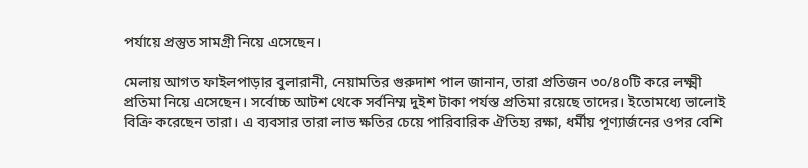পর্যায়ে প্রস্তুত সামগ্রী নিয়ে এসেছেন।

মেলায় আগত ফাইলপাড়ার বুলারানী, নেয়ামতির গুরুদাশ পাল জানান, তারা প্রতিজন ৩০/৪০টি করে লক্ষ্মী প্রতিমা নিয়ে এসেছেন। সর্বোচ্চ আটশ থেকে সর্বনিম্ম দুইশ টাকা পর্যস্ত প্রতিমা রয়েছে তাদের। ইতোমধ্যে ভালোই বিক্রি করেছেন তারা। এ ব্যবসার তারা লাভ ক্ষতির চেয়ে পারিবারিক ঐতিহ্য রক্ষা, ধর্মীয় পূণ্যার্জনের ওপর বেশি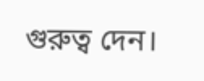গুরুত্ব দেন।